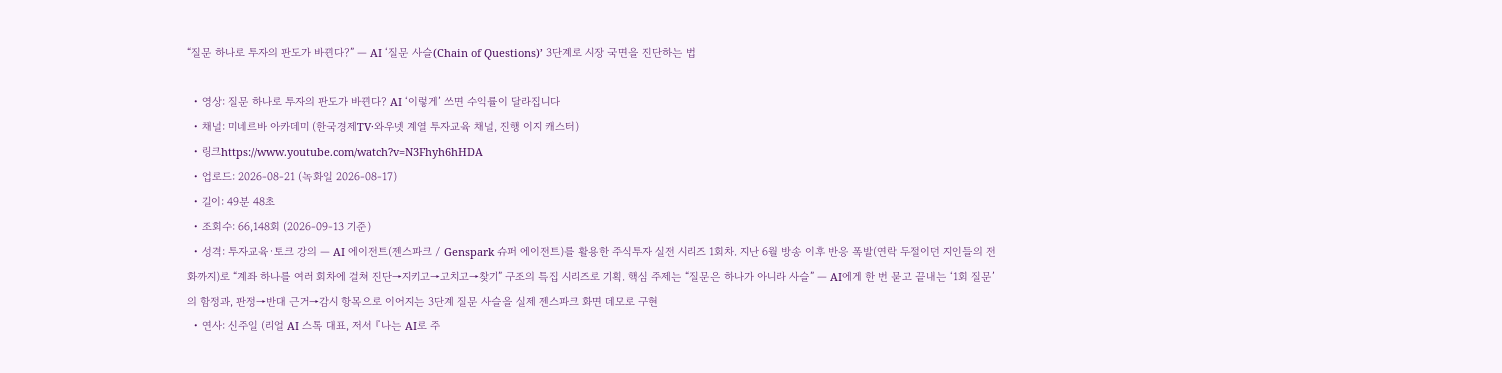“질문 하나로 투자의 판도가 바뀐다?” — AI ‘질문 사슬(Chain of Questions)’ 3단계로 시장 국면을 진단하는 법

  • 영상: 질문 하나로 투자의 판도가 바뀐다? AI ‘이렇게’ 쓰면 수익률이 달라집니다
  • 채널: 미네르바 아카데미 (한국경제TV·와우넷 계열 투자교육 채널, 진행 이지 캐스터)
  • 링크https://www.youtube.com/watch?v=N3Fhyh6hHDA
  • 업로드: 2026-08-21 (녹화일 2026-08-17)
  • 길이: 49분 48초
  • 조회수: 66,148회 (2026-09-13 기준)
  • 성격: 투자교육·토크 강의 — AI 에이전트(젠스파크 / Genspark 슈퍼 에이전트)를 활용한 주식투자 실전 시리즈 1회차. 지난 6월 방송 이후 반응 폭발(연락 두절이던 지인들의 전화까지)로 “계좌 하나를 여러 회차에 걸쳐 진단→지키고→고치고→찾기” 구조의 특집 시리즈로 기획. 핵심 주제는 “질문은 하나가 아니라 사슬” — AI에게 한 번 묻고 끝내는 ‘1회 질문’의 함정과, 판정→반대 근거→감시 항목으로 이어지는 3단계 질문 사슬을 실제 젠스파크 화면 데모로 구현
  • 연사: 신주일 (리얼 AI 스톡 대표, 저서 『나는 AI로 주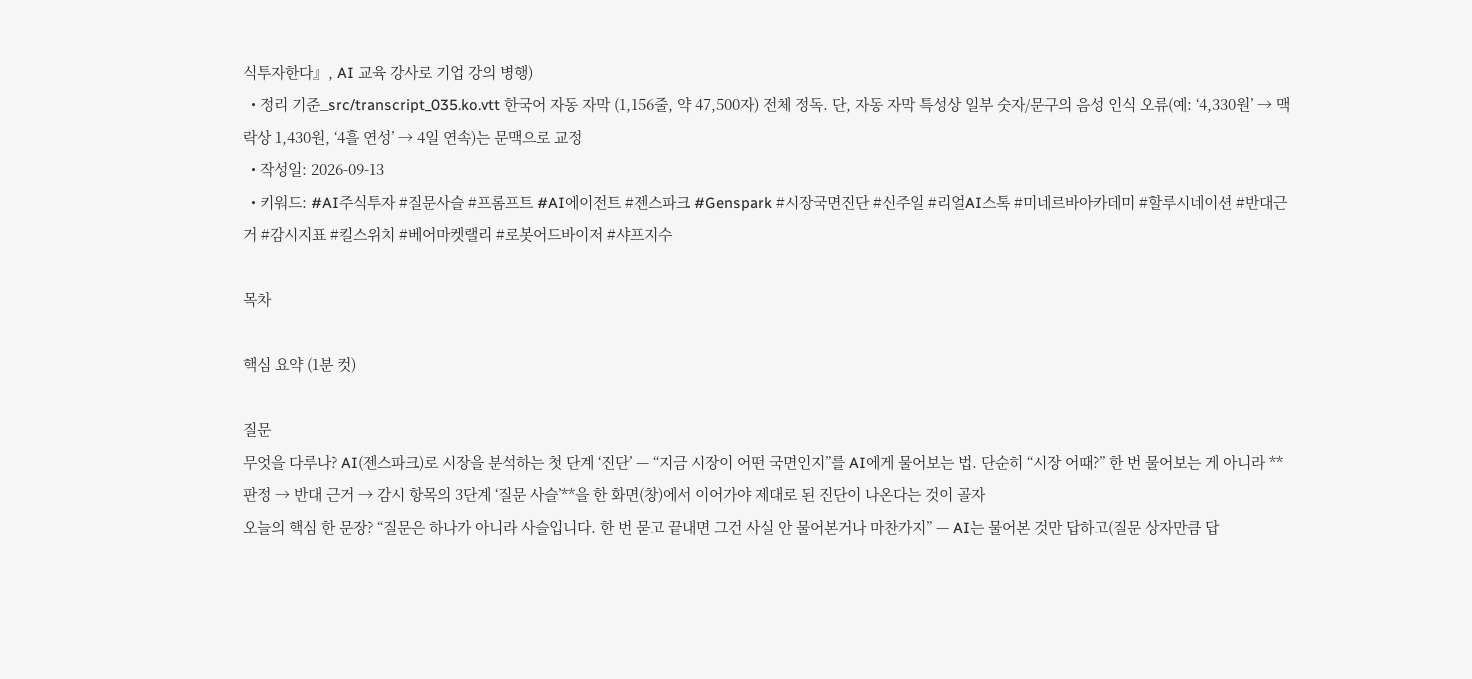식투자한다』, AI 교육 강사로 기업 강의 병행)
  • 정리 기준_src/transcript_035.ko.vtt 한국어 자동 자막 (1,156줄, 약 47,500자) 전체 정독. 단, 자동 자막 특성상 일부 숫자/문구의 음성 인식 오류(예: ‘4,330원’ → 맥락상 1,430원, ‘4흘 연성’ → 4일 연속)는 문맥으로 교정
  • 작성일: 2026-09-13
  • 키워드: #AI주식투자 #질문사슬 #프롬프트 #AI에이전트 #젠스파크 #Genspark #시장국면진단 #신주일 #리얼AI스톡 #미네르바아카데미 #할루시네이션 #반대근거 #감시지표 #킬스위치 #베어마켓랠리 #로봇어드바이저 #샤프지수

목차

핵심 요약 (1분 컷)

질문
무엇을 다루나? AI(젠스파크)로 시장을 분석하는 첫 단계 ‘진단’ — “지금 시장이 어떤 국면인지”를 AI에게 물어보는 법. 단순히 “시장 어때?” 한 번 물어보는 게 아니라 **판정 → 반대 근거 → 감시 항목의 3단계 ‘질문 사슬’**을 한 화면(창)에서 이어가야 제대로 된 진단이 나온다는 것이 골자
오늘의 핵심 한 문장? “질문은 하나가 아니라 사슬입니다. 한 번 묻고 끝내면 그건 사실 안 물어본거나 마찬가지” — AI는 물어본 것만 답하고(질문 상자만큼 답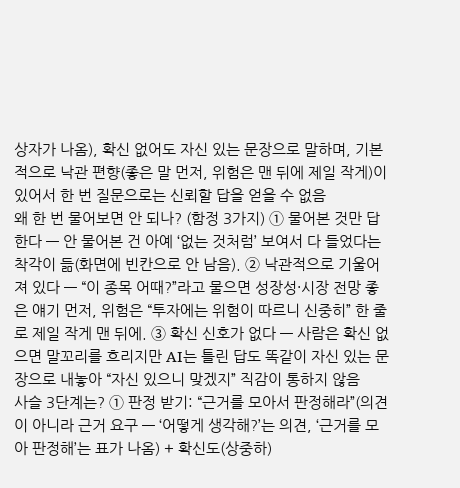상자가 나옴), 확신 없어도 자신 있는 문장으로 말하며, 기본적으로 낙관 편향(좋은 말 먼저, 위험은 맨 뒤에 제일 작게)이 있어서 한 번 질문으로는 신뢰할 답을 얻을 수 없음
왜 한 번 물어보면 안 되나? (함정 3가지) ① 물어본 것만 답한다 — 안 물어본 건 아예 ‘없는 것처럼’ 보여서 다 들었다는 착각이 듦(화면에 빈칸으로 안 남음). ② 낙관적으로 기울어져 있다 — “이 종목 어때?”라고 물으면 성장성·시장 전망 좋은 얘기 먼저, 위험은 “투자에는 위험이 따르니 신중히” 한 줄로 제일 작게 맨 뒤에. ③ 확신 신호가 없다 — 사람은 확신 없으면 말꼬리를 흐리지만 AI는 틀린 답도 똑같이 자신 있는 문장으로 내놓아 “자신 있으니 맞겠지” 직감이 통하지 않음
사슬 3단계는? ① 판정 받기: “근거를 모아서 판정해라”(의견이 아니라 근거 요구 — ‘어떻게 생각해?’는 의견, ‘근거를 모아 판정해’는 표가 나옴) + 확신도(상중하)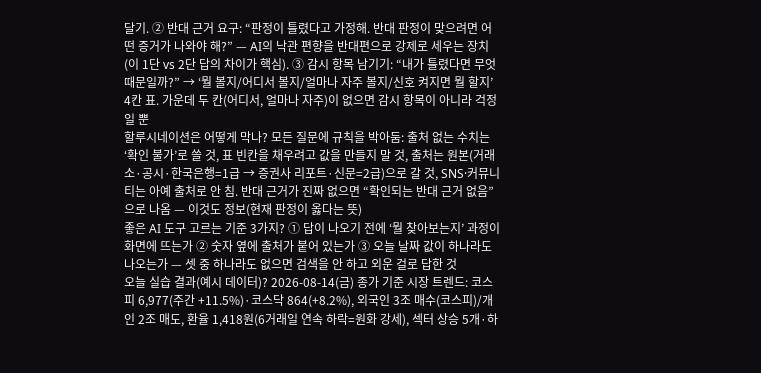달기. ② 반대 근거 요구: “판정이 틀렸다고 가정해. 반대 판정이 맞으려면 어떤 증거가 나와야 해?” — AI의 낙관 편향을 반대편으로 강제로 세우는 장치(이 1단 vs 2단 답의 차이가 핵심). ③ 감시 항목 남기기: “내가 틀렸다면 무엇 때문일까?” → ‘뭘 볼지/어디서 볼지/얼마나 자주 볼지/신호 켜지면 뭘 할지’ 4칸 표. 가운데 두 칸(어디서, 얼마나 자주)이 없으면 감시 항목이 아니라 걱정일 뿐
할루시네이션은 어떻게 막나? 모든 질문에 규칙을 박아둠: 출처 없는 수치는 ‘확인 불가’로 쓸 것, 표 빈칸을 채우려고 값을 만들지 말 것, 출처는 원본(거래소·공시·한국은행=1급 → 증권사 리포트·신문=2급)으로 갈 것, SNS·커뮤니티는 아예 출처로 안 침. 반대 근거가 진짜 없으면 “확인되는 반대 근거 없음”으로 나옴 — 이것도 정보(현재 판정이 옳다는 뜻)
좋은 AI 도구 고르는 기준 3가지? ① 답이 나오기 전에 ‘뭘 찾아보는지’ 과정이 화면에 뜨는가 ② 숫자 옆에 출처가 붙어 있는가 ③ 오늘 날짜 값이 하나라도 나오는가 — 셋 중 하나라도 없으면 검색을 안 하고 외운 걸로 답한 것
오늘 실습 결과(예시 데이터)? 2026-08-14(금) 종가 기준 시장 트렌드: 코스피 6,977(주간 +11.5%)·코스닥 864(+8.2%), 외국인 3조 매수(코스피)/개인 2조 매도, 환율 1,418원(6거래일 연속 하락=원화 강세), 섹터 상승 5개·하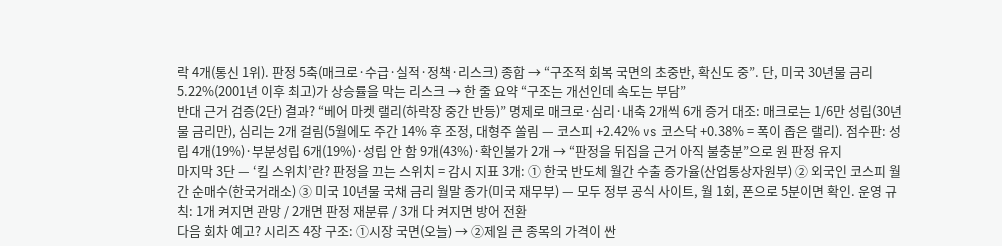락 4개(통신 1위). 판정 5축(매크로·수급·실적·정책·리스크) 종합 → “구조적 회복 국면의 초중반, 확신도 중”. 단, 미국 30년물 금리 5.22%(2001년 이후 최고)가 상승률을 막는 리스크 → 한 줄 요약 “구조는 개선인데 속도는 부담”
반대 근거 검증(2단) 결과? “베어 마켓 랠리(하락장 중간 반등)” 명제로 매크로·심리·내축 2개씩 6개 증거 대조: 매크로는 1/6만 성립(30년물 금리만), 심리는 2개 걸림(5월에도 주간 14% 후 조정, 대형주 쏠림 — 코스피 +2.42% vs 코스닥 +0.38% = 폭이 좁은 랠리). 점수판: 성립 4개(19%)·부분성립 6개(19%)·성립 안 함 9개(43%)·확인불가 2개 → “판정을 뒤집을 근거 아직 불충분”으로 원 판정 유지
마지막 3단 — ‘킬 스위치’란? 판정을 끄는 스위치 = 감시 지표 3개: ① 한국 반도체 월간 수출 증가율(산업통상자원부) ② 외국인 코스피 월간 순매수(한국거래소) ③ 미국 10년물 국채 금리 월말 종가(미국 재무부) — 모두 정부 공식 사이트, 월 1회, 폰으로 5분이면 확인. 운영 규칙: 1개 켜지면 관망 / 2개면 판정 재분류 / 3개 다 켜지면 방어 전환
다음 회차 예고? 시리즈 4장 구조: ①시장 국면(오늘) → ②제일 큰 종목의 가격이 싼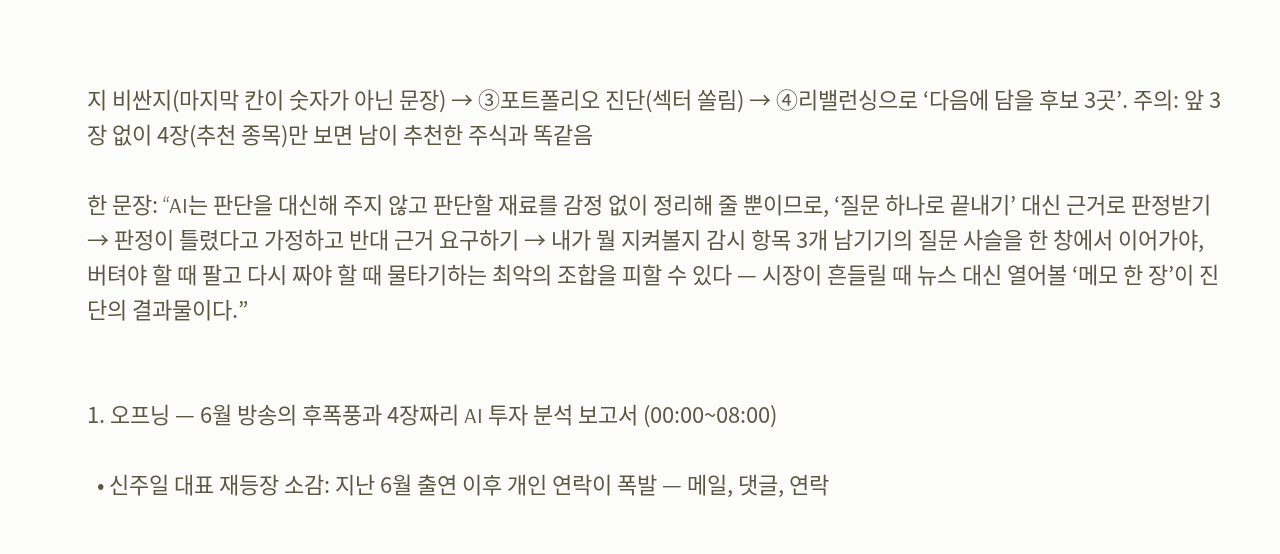지 비싼지(마지막 칸이 숫자가 아닌 문장) → ③포트폴리오 진단(섹터 쏠림) → ④리밸런싱으로 ‘다음에 담을 후보 3곳’. 주의: 앞 3장 없이 4장(추천 종목)만 보면 남이 추천한 주식과 똑같음

한 문장: “AI는 판단을 대신해 주지 않고 판단할 재료를 감정 없이 정리해 줄 뿐이므로, ‘질문 하나로 끝내기’ 대신 근거로 판정받기 → 판정이 틀렸다고 가정하고 반대 근거 요구하기 → 내가 뭘 지켜볼지 감시 항목 3개 남기기의 질문 사슬을 한 창에서 이어가야, 버텨야 할 때 팔고 다시 짜야 할 때 물타기하는 최악의 조합을 피할 수 있다 — 시장이 흔들릴 때 뉴스 대신 열어볼 ‘메모 한 장’이 진단의 결과물이다.”


1. 오프닝 — 6월 방송의 후폭풍과 4장짜리 AI 투자 분석 보고서 (00:00~08:00)

  • 신주일 대표 재등장 소감: 지난 6월 출연 이후 개인 연락이 폭발 — 메일, 댓글, 연락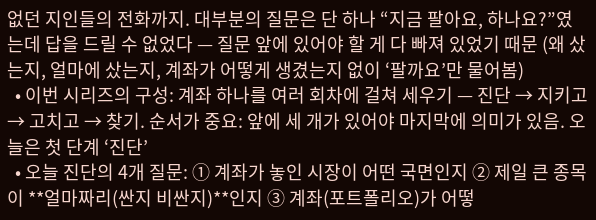없던 지인들의 전화까지. 대부분의 질문은 단 하나 “지금 팔아요, 하나요?”였는데 답을 드릴 수 없었다 — 질문 앞에 있어야 할 게 다 빠져 있었기 때문 (왜 샀는지, 얼마에 샀는지, 계좌가 어떻게 생겼는지 없이 ‘팔까요’만 물어봄)
  • 이번 시리즈의 구성: 계좌 하나를 여러 회차에 걸쳐 세우기 — 진단 → 지키고 → 고치고 → 찾기. 순서가 중요: 앞에 세 개가 있어야 마지막에 의미가 있음. 오늘은 첫 단계 ‘진단’
  • 오늘 진단의 4개 질문: ① 계좌가 놓인 시장이 어떤 국면인지 ② 제일 큰 종목이 **얼마짜리(싼지 비싼지)**인지 ③ 계좌(포트폴리오)가 어떻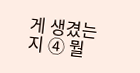게 생겼는지 ④ 뭘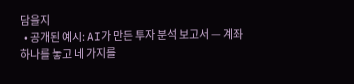담을지
  • 공개된 예시: AI가 만든 투자 분석 보고서 — 계좌 하나를 놓고 네 가지를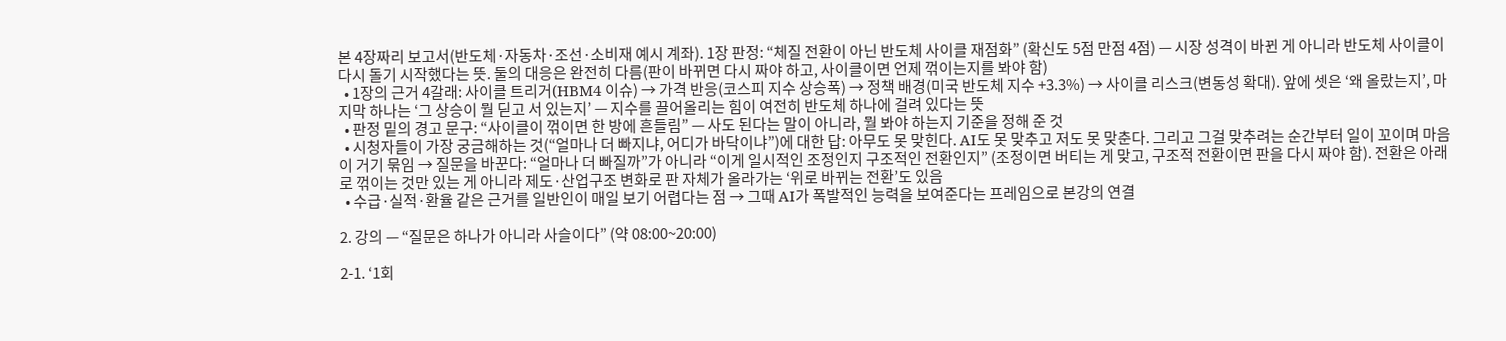본 4장짜리 보고서(반도체·자동차·조선·소비재 예시 계좌). 1장 판정: “체질 전환이 아닌 반도체 사이클 재점화” (확신도 5점 만점 4점) — 시장 성격이 바뀐 게 아니라 반도체 사이클이 다시 돌기 시작했다는 뜻. 둘의 대응은 완전히 다름(판이 바뀌면 다시 짜야 하고, 사이클이면 언제 꺾이는지를 봐야 함)
  • 1장의 근거 4갈래: 사이클 트리거(HBM4 이슈) → 가격 반응(코스피 지수 상승폭) → 정책 배경(미국 반도체 지수 +3.3%) → 사이클 리스크(변동성 확대). 앞에 셋은 ‘왜 올랐는지’, 마지막 하나는 ‘그 상승이 뭘 딛고 서 있는지’ — 지수를 끌어올리는 힘이 여전히 반도체 하나에 걸려 있다는 뜻
  • 판정 밑의 경고 문구: “사이클이 꺾이면 한 방에 흔들림” — 사도 된다는 말이 아니라, 뭘 봐야 하는지 기준을 정해 준 것
  • 시청자들이 가장 궁금해하는 것(“얼마나 더 빠지냐, 어디가 바닥이냐”)에 대한 답: 아무도 못 맞힌다. AI도 못 맞추고 저도 못 맞춘다. 그리고 그걸 맞추려는 순간부터 일이 꼬이며 마음이 거기 묶임 → 질문을 바꾼다: “얼마나 더 빠질까”가 아니라 “이게 일시적인 조정인지 구조적인 전환인지” (조정이면 버티는 게 맞고, 구조적 전환이면 판을 다시 짜야 함). 전환은 아래로 꺾이는 것만 있는 게 아니라 제도·산업구조 변화로 판 자체가 올라가는 ‘위로 바뀌는 전환’도 있음
  • 수급·실적·환율 같은 근거를 일반인이 매일 보기 어렵다는 점 → 그때 AI가 폭발적인 능력을 보여준다는 프레임으로 본강의 연결

2. 강의 — “질문은 하나가 아니라 사슬이다” (약 08:00~20:00)

2-1. ‘1회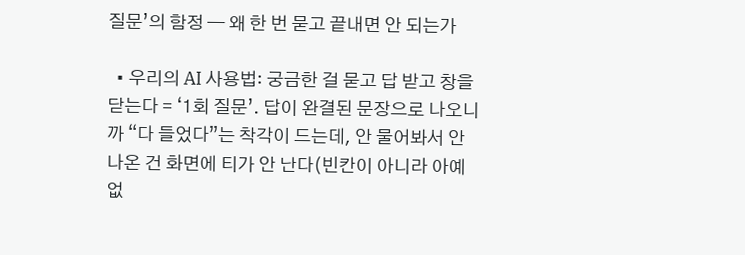질문’의 함정 — 왜 한 번 묻고 끝내면 안 되는가

  • 우리의 AI 사용법: 궁금한 걸 묻고 답 받고 창을 닫는다 = ‘1회 질문’. 답이 완결된 문장으로 나오니까 “다 들었다”는 착각이 드는데, 안 물어봐서 안 나온 건 화면에 티가 안 난다(빈칸이 아니라 아예 없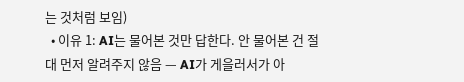는 것처럼 보임)
  • 이유 1: AI는 물어본 것만 답한다. 안 물어본 건 절대 먼저 알려주지 않음 — AI가 게을러서가 아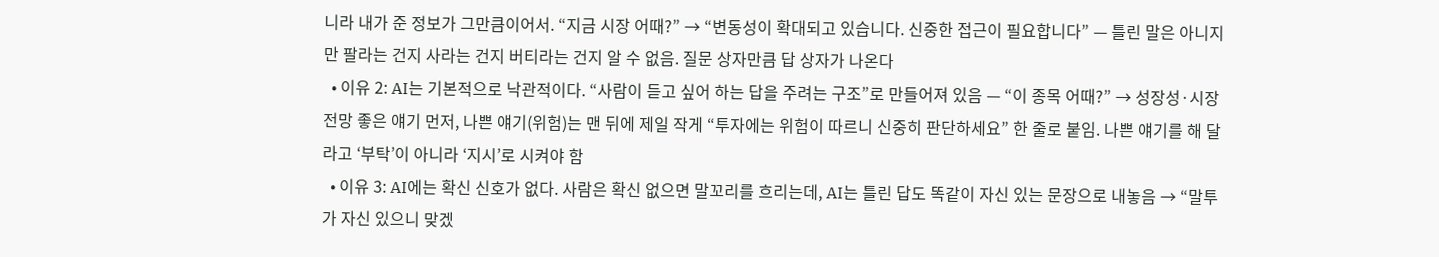니라 내가 준 정보가 그만큼이어서. “지금 시장 어때?” → “변동성이 확대되고 있습니다. 신중한 접근이 필요합니다” — 틀린 말은 아니지만 팔라는 건지 사라는 건지 버티라는 건지 알 수 없음. 질문 상자만큼 답 상자가 나온다
  • 이유 2: AI는 기본적으로 낙관적이다. “사람이 듣고 싶어 하는 답을 주려는 구조”로 만들어져 있음 — “이 종목 어때?” → 성장성·시장 전망 좋은 얘기 먼저, 나쁜 얘기(위험)는 맨 뒤에 제일 작게 “투자에는 위험이 따르니 신중히 판단하세요” 한 줄로 붙임. 나쁜 얘기를 해 달라고 ‘부탁’이 아니라 ‘지시’로 시켜야 함
  • 이유 3: AI에는 확신 신호가 없다. 사람은 확신 없으면 말꼬리를 흐리는데, AI는 틀린 답도 똑같이 자신 있는 문장으로 내놓음 → “말투가 자신 있으니 맞겠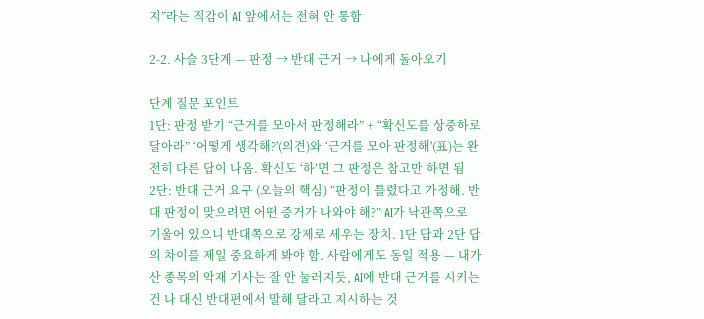지”라는 직감이 AI 앞에서는 전혀 안 통함

2-2. 사슬 3단계 — 판정 → 반대 근거 → 나에게 돌아오기

단계 질문 포인트
1단: 판정 받기 “근거를 모아서 판정해라” + “확신도를 상중하로 달아라” ‘어떻게 생각해?'(의견)와 ‘근거를 모아 판정해'(표)는 완전히 다른 답이 나옴. 확신도 ‘하’면 그 판정은 참고만 하면 됨
2단: 반대 근거 요구 (오늘의 핵심) “판정이 틀렸다고 가정해. 반대 판정이 맞으려면 어떤 증거가 나와야 해?” AI가 낙관쪽으로 기울어 있으니 반대쪽으로 강제로 세우는 장치. 1단 답과 2단 답의 차이를 제일 중요하게 봐야 함. 사람에게도 동일 적용 — 내가 산 종목의 악재 기사는 잘 안 눌러지듯, AI에 반대 근거를 시키는 건 나 대신 반대편에서 말해 달라고 지시하는 것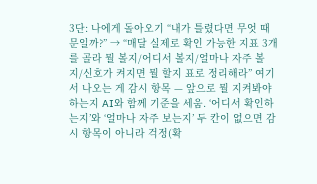3단: 나에게 돌아오기 “내가 틀렸다면 무엇 때문일까?” → “매달 실제로 확인 가능한 지표 3개를 골라 뭘 볼지/어디서 볼지/얼마나 자주 볼지/신호가 켜지면 뭘 할지 표로 정리해라” 여기서 나오는 게 감시 항목 — 앞으로 뭘 지켜봐야 하는지 AI와 함께 기준을 세움. ‘어디서 확인하는지’와 ‘얼마나 자주 보는지’ 두 칸이 없으면 감시 항목이 아니라 걱정(확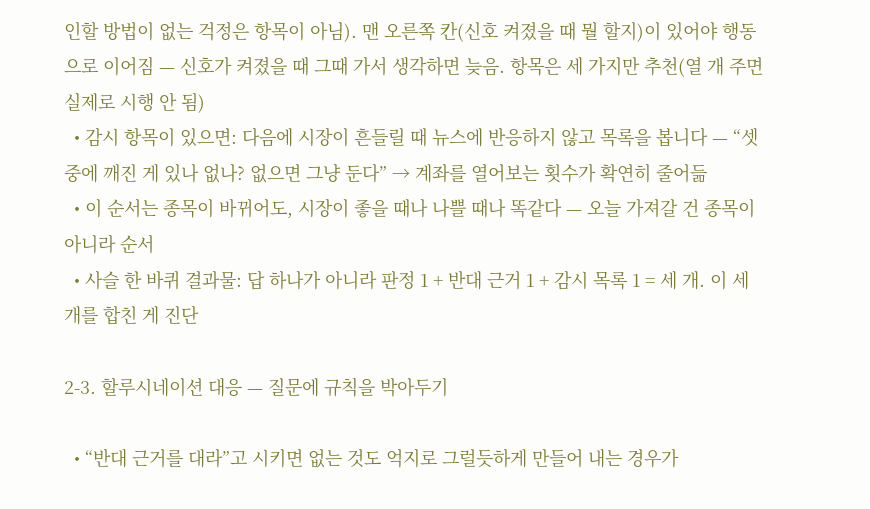인할 방법이 없는 걱정은 항목이 아님). 맨 오른쪽 칸(신호 켜졌을 때 뭘 할지)이 있어야 행동으로 이어짐 — 신호가 켜졌을 때 그때 가서 생각하면 늦음. 항목은 세 가지만 추천(열 개 주면 실제로 시행 안 됨)
  • 감시 항목이 있으면: 다음에 시장이 흔들릴 때 뉴스에 반응하지 않고 목록을 봅니다 — “셋 중에 깨진 게 있나 없나? 없으면 그냥 둔다” → 계좌를 열어보는 횟수가 확연히 줄어듦
  • 이 순서는 종목이 바뀌어도, 시장이 좋을 때나 나쁠 때나 똑같다 — 오늘 가져갈 건 종목이 아니라 순서
  • 사슬 한 바퀴 결과물: 답 하나가 아니라 판정 1 + 반대 근거 1 + 감시 목록 1 = 세 개. 이 세 개를 합친 게 진단

2-3. 할루시네이션 대응 — 질문에 규칙을 박아두기

  • “반대 근거를 대라”고 시키면 없는 것도 억지로 그럴듯하게 만들어 내는 경우가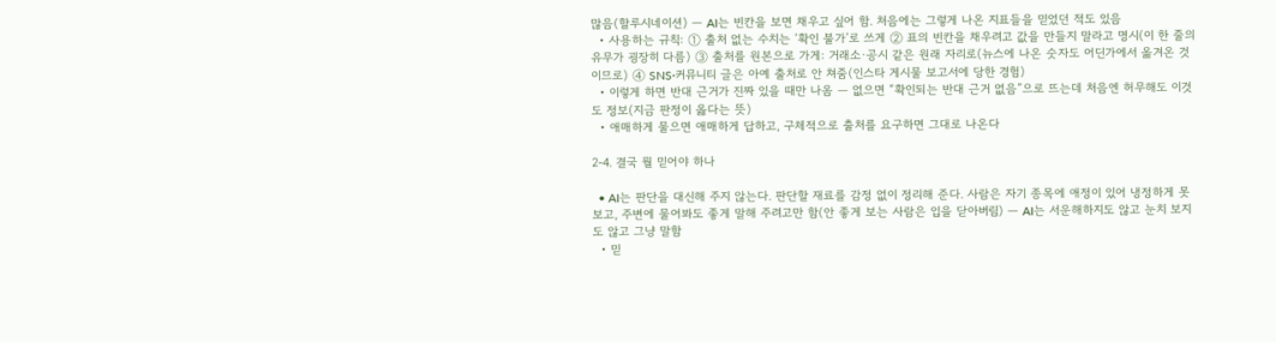많음(할루시네이션) — AI는 빈칸을 보면 채우고 싶어 함. 처음에는 그렇게 나온 지표들을 믿었던 적도 있음
  • 사용하는 규칙: ① 출처 없는 수치는 ‘확인 불가’로 쓰게 ② 표의 빈칸을 채우려고 값을 만들지 말라고 명시(이 한 줄의 유무가 굉장히 다름) ③ 출처를 원본으로 가게: 거래소·공시 같은 원래 자리로(뉴스에 나온 숫자도 어딘가에서 옮겨온 것이므로) ④ SNS·커뮤니티 글은 아예 출처로 안 쳐줌(인스타 게시물 보고서에 당한 경험)
  • 이렇게 하면 반대 근거가 진짜 있을 때만 나옴 — 없으면 “확인되는 반대 근거 없음”으로 뜨는데 처음엔 허무해도 이것도 정보(지금 판정이 옳다는 뜻)
  • 애매하게 물으면 애매하게 답하고, 구체적으로 출처를 요구하면 그대로 나온다

2-4. 결국 뭘 믿어야 하나

  • AI는 판단을 대신해 주지 않는다. 판단할 재료를 감정 없이 정리해 준다. 사람은 자기 종목에 애정이 있어 냉정하게 못 보고, 주변에 물어봐도 좋게 말해 주려고만 함(안 좋게 보는 사람은 입을 닫아버림) — AI는 서운해하지도 않고 눈치 보지도 않고 그냥 말함
  • 믿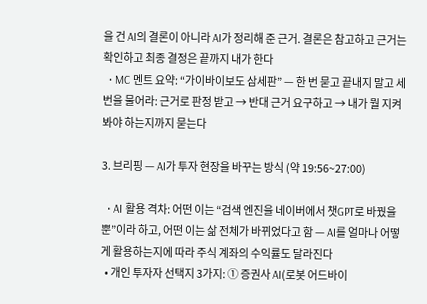을 건 AI의 결론이 아니라 AI가 정리해 준 근거. 결론은 참고하고 근거는 확인하고 최종 결정은 끝까지 내가 한다
  • MC 멘트 요약: “가이바이보도 삼세판” — 한 번 묻고 끝내지 말고 세 번을 물어라: 근거로 판정 받고 → 반대 근거 요구하고 → 내가 뭘 지켜봐야 하는지까지 묻는다

3. 브리핑 — AI가 투자 현장을 바꾸는 방식 (약 19:56~27:00)

  • AI 활용 격차: 어떤 이는 “검색 엔진을 네이버에서 챗GPT로 바꿨을 뿐”이라 하고, 어떤 이는 삶 전체가 바뀌었다고 함 — AI를 얼마나 어떻게 활용하는지에 따라 주식 계좌의 수익률도 달라진다
  • 개인 투자자 선택지 3가지: ① 증권사 AI(로봇 어드바이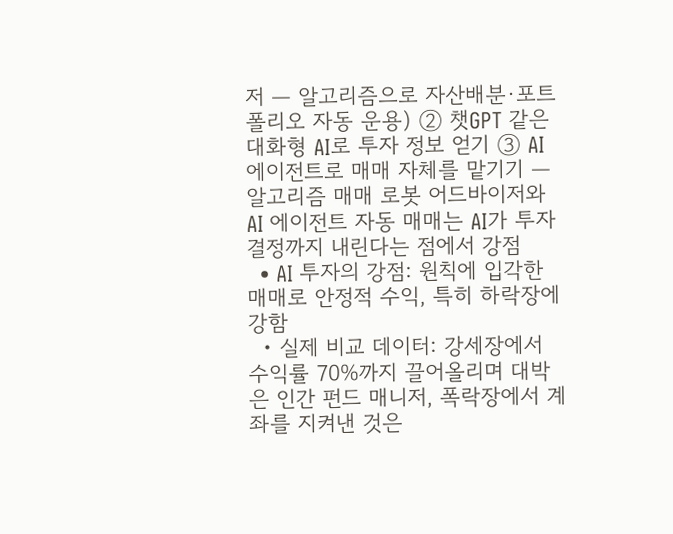저 — 알고리즘으로 자산배분·포트폴리오 자동 운용) ② 챗GPT 같은 대화형 AI로 투자 정보 얻기 ③ AI 에이전트로 매매 자체를 맡기기 — 알고리즘 매매 로봇 어드바이저와 AI 에이전트 자동 매매는 AI가 투자 결정까지 내린다는 점에서 강점
  • AI 투자의 강점: 원칙에 입각한 매매로 안정적 수익, 특히 하락장에 강함
  • 실제 비교 데이터: 강세장에서 수익률 70%까지 끌어올리며 대박은 인간 펀드 매니저, 폭락장에서 계좌를 지켜낸 것은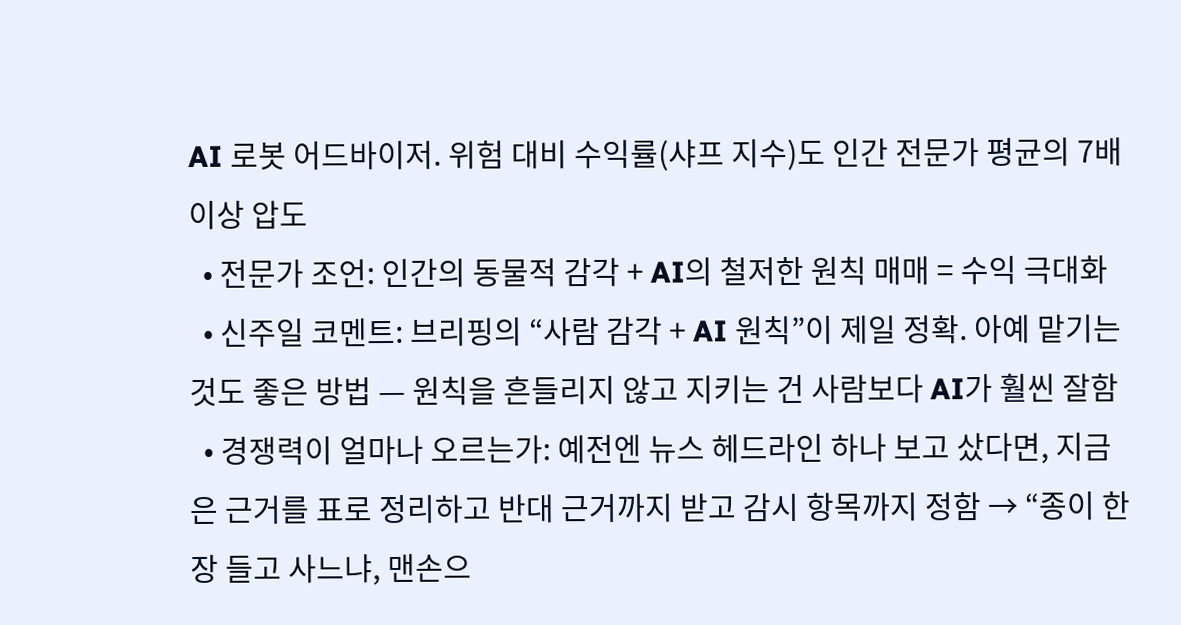AI 로봇 어드바이저. 위험 대비 수익률(샤프 지수)도 인간 전문가 평균의 7배 이상 압도
  • 전문가 조언: 인간의 동물적 감각 + AI의 철저한 원칙 매매 = 수익 극대화
  • 신주일 코멘트: 브리핑의 “사람 감각 + AI 원칙”이 제일 정확. 아예 맡기는 것도 좋은 방법 — 원칙을 흔들리지 않고 지키는 건 사람보다 AI가 훨씬 잘함
  • 경쟁력이 얼마나 오르는가: 예전엔 뉴스 헤드라인 하나 보고 샀다면, 지금은 근거를 표로 정리하고 반대 근거까지 받고 감시 항목까지 정함 → “종이 한 장 들고 사느냐, 맨손으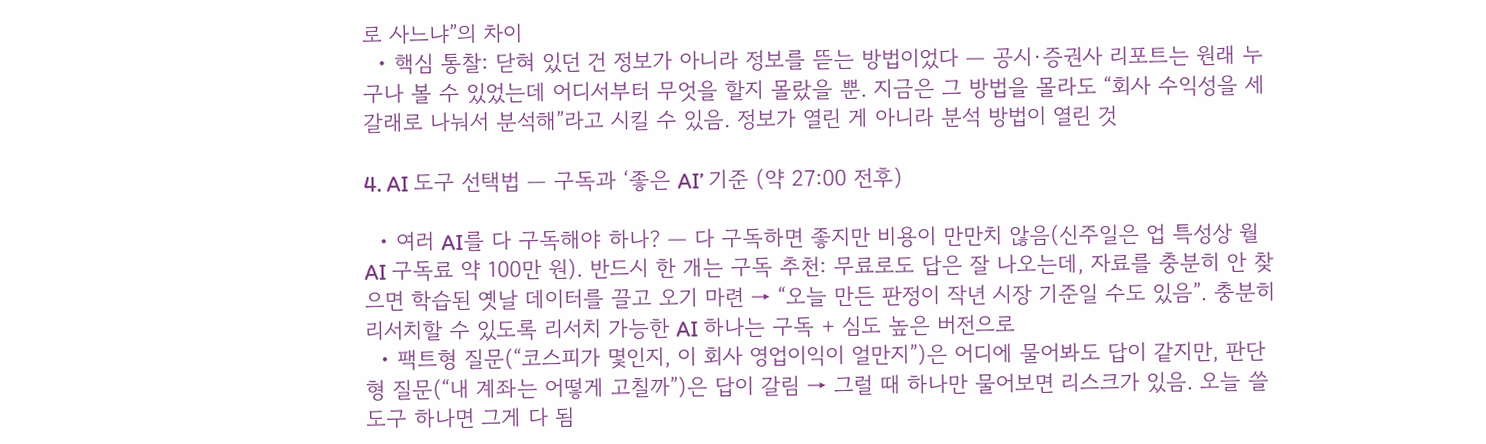로 사느냐”의 차이
  • 핵심 통찰: 닫혀 있던 건 정보가 아니라 정보를 뜯는 방법이었다 — 공시·증권사 리포트는 원래 누구나 볼 수 있었는데 어디서부터 무엇을 할지 몰랐을 뿐. 지금은 그 방법을 몰라도 “회사 수익성을 세 갈래로 나눠서 분석해”라고 시킬 수 있음. 정보가 열린 게 아니라 분석 방법이 열린 것

4. AI 도구 선택법 — 구독과 ‘좋은 AI’ 기준 (약 27:00 전후)

  • 여러 AI를 다 구독해야 하나? — 다 구독하면 좋지만 비용이 만만치 않음(신주일은 업 특성상 월 AI 구독료 약 100만 원). 반드시 한 개는 구독 추천: 무료로도 답은 잘 나오는데, 자료를 충분히 안 찾으면 학습된 옛날 데이터를 끌고 오기 마련 → “오늘 만든 판정이 작년 시장 기준일 수도 있음”. 충분히 리서치할 수 있도록 리서치 가능한 AI 하나는 구독 + 심도 높은 버전으로
  • 팩트형 질문(“코스피가 몇인지, 이 회사 영업이익이 얼만지”)은 어디에 물어봐도 답이 같지만, 판단형 질문(“내 계좌는 어떻게 고칠까”)은 답이 갈림 → 그럴 때 하나만 물어보면 리스크가 있음. 오늘 쓸 도구 하나면 그게 다 됨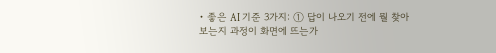• 좋은 AI 기준 3가지: ① 답이 나오기 전에 뭘 찾아보는지 과정이 화면에 뜨는가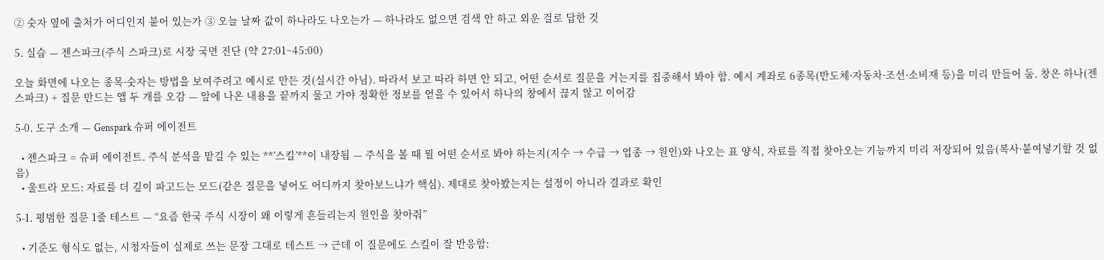② 숫자 옆에 출처가 어디인지 붙어 있는가 ③ 오늘 날짜 값이 하나라도 나오는가 — 하나라도 없으면 검색 안 하고 외운 걸로 답한 것

5. 실습 — 젠스파크(주식 스파크)로 시장 국면 진단 (약 27:01~45:00)

오늘 화면에 나오는 종목·숫자는 방법을 보여주려고 예시로 만든 것(실시간 아님). 따라서 보고 따라 하면 안 되고, 어떤 순서로 질문을 거는지를 집중해서 봐야 함. 예시 계좌로 6종목(반도체·자동차·조선·소비재 등)을 미리 만들어 둠. 창은 하나(젠스파크) + 질문 만드는 앱 두 개를 오감 — 앞에 나온 내용을 끝까지 물고 가야 정확한 정보를 얻을 수 있어서 하나의 창에서 끊지 않고 이어감

5-0. 도구 소개 — Genspark 슈퍼 에이전트

  • 젠스파크 = 슈퍼 에이전트. 주식 분석을 맡길 수 있는 **’스킬’**이 내장됨 — 주식을 볼 때 뭘 어떤 순서로 봐야 하는지(지수 → 수급 → 업종 → 원인)와 나오는 표 양식, 자료를 직접 찾아오는 기능까지 미리 저장되어 있음(복사·붙여넣기할 것 없음)
  • 울트라 모드: 자료를 더 깊이 파고드는 모드(같은 질문을 넣어도 어디까지 찾아보느냐가 핵심). 제대로 찾아봤는지는 설정이 아니라 결과로 확인

5-1. 평범한 질문 1줄 테스트 — “요즘 한국 주식 시장이 왜 이렇게 흔들리는지 원인을 찾아줘”

  • 기준도 형식도 없는, 시청자들이 실제로 쓰는 문장 그대로 테스트 → 근데 이 질문에도 스킬이 잘 반응함: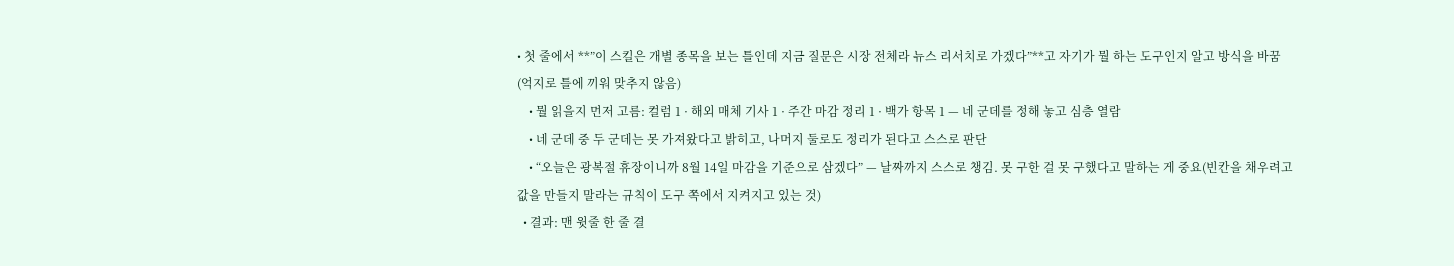• 첫 줄에서 **”이 스킬은 개별 종목을 보는 틀인데 지금 질문은 시장 전체라 뉴스 리서치로 가겠다”**고 자기가 뭘 하는 도구인지 알고 방식을 바꿈(억지로 틀에 끼워 맞추지 않음)
    • 뭘 읽을지 먼저 고름: 컬럼 1 · 해외 매체 기사 1 · 주간 마감 정리 1 · 백가 항목 1 — 네 군데를 정해 놓고 심층 열람
    • 네 군데 중 두 군데는 못 가져왔다고 밝히고, 나머지 둘로도 정리가 된다고 스스로 판단
    • “오늘은 광복절 휴장이니까 8월 14일 마감을 기준으로 삼겠다” — 날짜까지 스스로 챙김. 못 구한 걸 못 구했다고 말하는 게 중요(빈칸을 채우려고 값을 만들지 말라는 규칙이 도구 쪽에서 지켜지고 있는 것)
  • 결과: 맨 윗줄 한 줄 결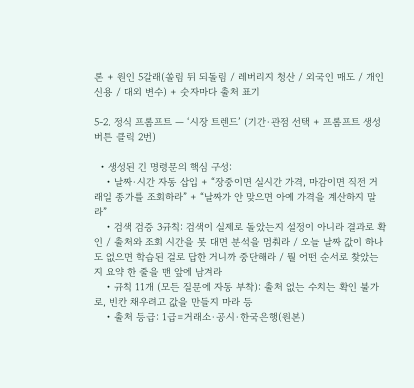론 + 원인 5갈래(쏠림 뒤 되돌림 / 레버리지 청산 / 외국인 매도 / 개인 신용 / 대외 변수) + 숫자마다 출처 표기

5-2. 정식 프롬프트 — ‘시장 트렌드’ (기간·관점 선택 + 프롬프트 생성 버튼 클릭 2번)

  • 생성된 긴 명령문의 핵심 구성:
    • 날짜·시간 자동 삽입 + “장중이면 실시간 가격, 마감이면 직전 거래일 종가를 조회하라” + “날짜가 안 맞으면 아예 가격을 계산하지 말라”
    • 검색 검증 3규칙: 검색이 실제로 돌았는지 설정이 아니라 결과로 확인 / 출처와 조회 시간을 못 대면 분석을 멈춰라 / 오늘 날짜 값이 하나도 없으면 학습된 걸로 답한 거니까 중단해라 / 뭘 어떤 순서로 찾았는지 요약 한 줄을 맨 앞에 남겨라
    • 규칙 11개 (모든 질문에 자동 부착): 출처 없는 수치는 확인 불가로, 빈칸 채우려고 값을 만들지 마라 등
    • 출처 등급: 1급=거래소·공시·한국은행(원본)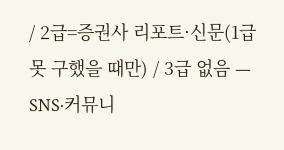/ 2급=증권사 리포트·신문(1급 못 구했을 때만) / 3급 없음 — SNS·커뮤니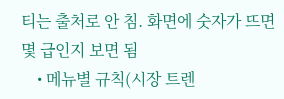티는 출처로 안 침. 화면에 숫자가 뜨면 몇 급인지 보면 됨
    • 메뉴별 규칙(시장 트렌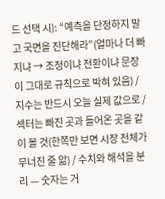드 선택 시): “예측을 단정하지 말고 국면을 진단해라”(얼마나 더 빠지냐 → 조정이냐 전환이냐 문장이 그대로 규칙으로 박혀 있음) / 지수는 반드시 오늘 실제 값으로 / 섹터는 빠진 곳과 들어온 곳을 같이 볼 것(한쪽만 보면 시장 전체가 무너진 줄 앎) / 수치와 해석을 분리 — 숫자는 거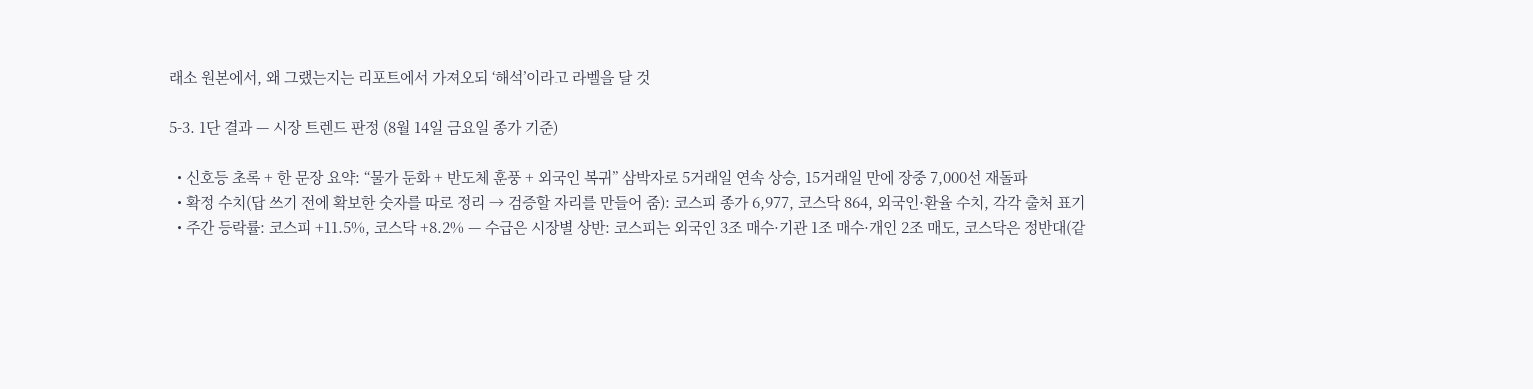래소 원본에서, 왜 그랬는지는 리포트에서 가져오되 ‘해석’이라고 라벨을 달 것

5-3. 1단 결과 — 시장 트렌드 판정 (8월 14일 금요일 종가 기준)

  • 신호등 초록 + 한 문장 요약: “물가 둔화 + 반도체 훈풍 + 외국인 복귀” 삼박자로 5거래일 연속 상승, 15거래일 만에 장중 7,000선 재돌파
  • 확정 수치(답 쓰기 전에 확보한 숫자를 따로 정리 → 검증할 자리를 만들어 줌): 코스피 종가 6,977, 코스닥 864, 외국인·환율 수치, 각각 출처 표기
  • 주간 등락률: 코스피 +11.5%, 코스닥 +8.2% — 수급은 시장별 상반: 코스피는 외국인 3조 매수·기관 1조 매수·개인 2조 매도, 코스닥은 정반대(같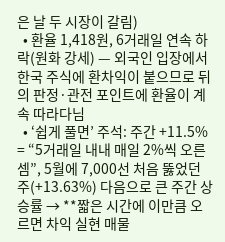은 날 두 시장이 갈림)
  • 환율 1,418원, 6거래일 연속 하락(원화 강세) — 외국인 입장에서 한국 주식에 환차익이 붙으므로 뒤의 판정·관전 포인트에 환율이 계속 따라다님
  • ‘쉽게 풀면’ 주석: 주간 +11.5% = “5거래일 내내 매일 2%씩 오른 셈”, 5월에 7,000선 처음 뚫었던 주(+13.63%) 다음으로 큰 주간 상승률 → **짧은 시간에 이만큼 오르면 차익 실현 매물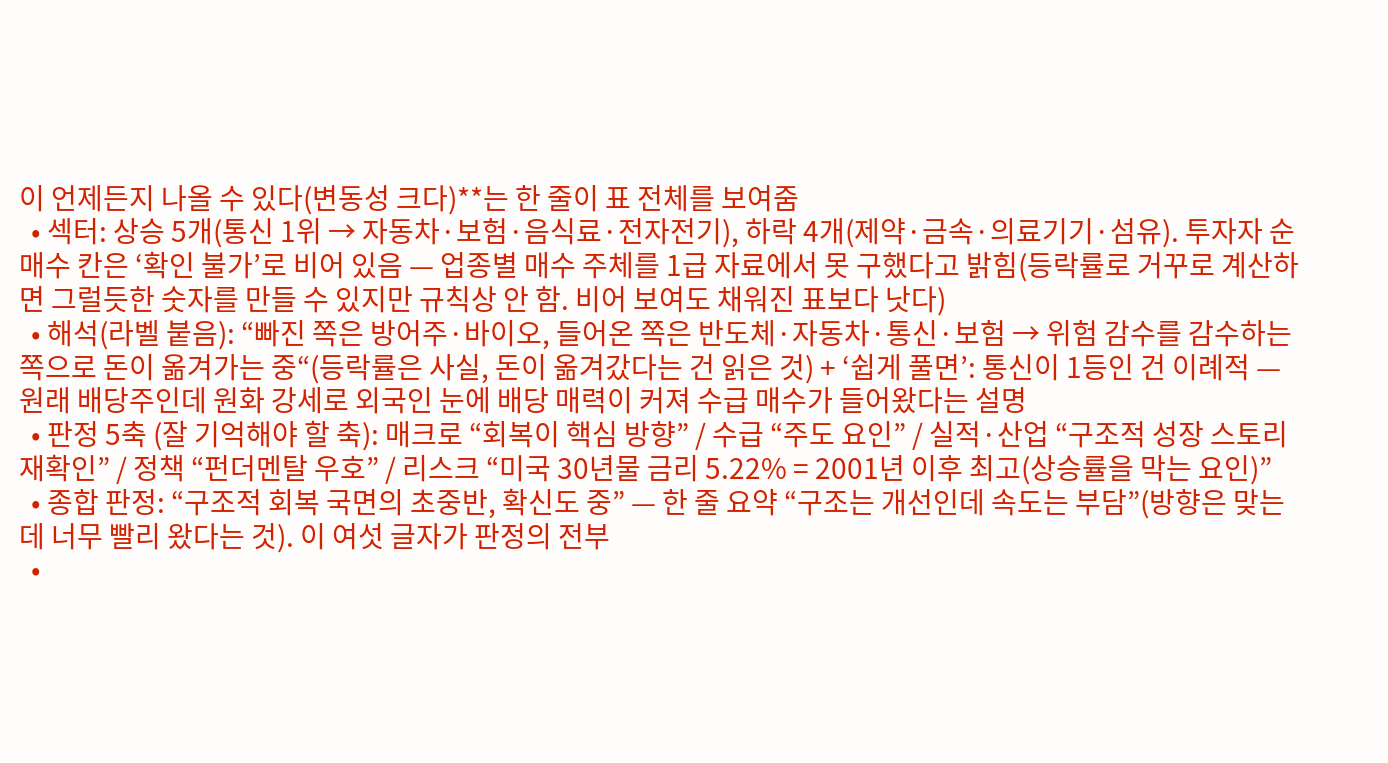이 언제든지 나올 수 있다(변동성 크다)**는 한 줄이 표 전체를 보여줌
  • 섹터: 상승 5개(통신 1위 → 자동차·보험·음식료·전자전기), 하락 4개(제약·금속·의료기기·섬유). 투자자 순매수 칸은 ‘확인 불가’로 비어 있음 — 업종별 매수 주체를 1급 자료에서 못 구했다고 밝힘(등락률로 거꾸로 계산하면 그럴듯한 숫자를 만들 수 있지만 규칙상 안 함. 비어 보여도 채워진 표보다 낫다)
  • 해석(라벨 붙음): “빠진 쪽은 방어주·바이오, 들어온 쪽은 반도체·자동차·통신·보험 → 위험 감수를 감수하는 쪽으로 돈이 옮겨가는 중“(등락률은 사실, 돈이 옮겨갔다는 건 읽은 것) + ‘쉽게 풀면’: 통신이 1등인 건 이례적 — 원래 배당주인데 원화 강세로 외국인 눈에 배당 매력이 커져 수급 매수가 들어왔다는 설명
  • 판정 5축 (잘 기억해야 할 축): 매크로 “회복이 핵심 방향” / 수급 “주도 요인” / 실적·산업 “구조적 성장 스토리 재확인” / 정책 “펀더멘탈 우호” / 리스크 “미국 30년물 금리 5.22% = 2001년 이후 최고(상승률을 막는 요인)”
  • 종합 판정: “구조적 회복 국면의 초중반, 확신도 중” — 한 줄 요약 “구조는 개선인데 속도는 부담”(방향은 맞는데 너무 빨리 왔다는 것). 이 여섯 글자가 판정의 전부
  •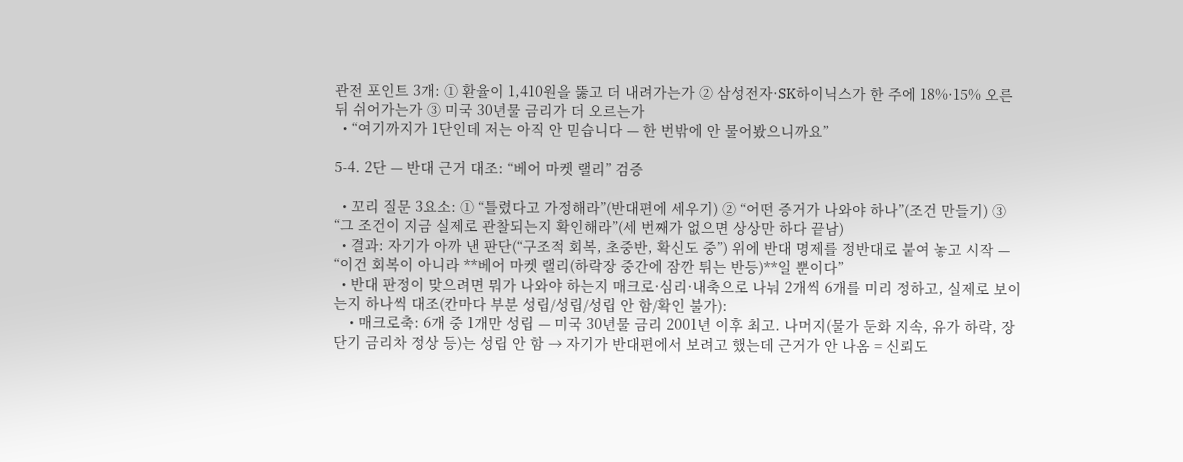관전 포인트 3개: ① 환율이 1,410원을 뚫고 더 내려가는가 ② 삼성전자·SK하이닉스가 한 주에 18%·15% 오른 뒤 쉬어가는가 ③ 미국 30년물 금리가 더 오르는가
  • “여기까지가 1단인데 저는 아직 안 믿습니다 — 한 번밖에 안 물어봤으니까요”

5-4. 2단 — 반대 근거 대조: “베어 마켓 랠리” 검증

  • 꼬리 질문 3요소: ① “틀렸다고 가정해라”(반대편에 세우기) ② “어떤 증거가 나와야 하나”(조건 만들기) ③ “그 조건이 지금 실제로 관찰되는지 확인해라”(세 번째가 없으면 상상만 하다 끝남)
  • 결과: 자기가 아까 낸 판단(“구조적 회복, 초중반, 확신도 중”) 위에 반대 명제를 정반대로 붙여 놓고 시작 — “이건 회복이 아니라 **베어 마켓 랠리(하락장 중간에 잠깐 튀는 반등)**일 뿐이다”
  • 반대 판정이 맞으려면 뭐가 나와야 하는지 매크로·심리·내축으로 나눠 2개씩 6개를 미리 정하고, 실제로 보이는지 하나씩 대조(칸마다 부분 성립/성립/성립 안 함/확인 불가):
    • 매크로축: 6개 중 1개만 성립 — 미국 30년물 금리 2001년 이후 최고. 나머지(물가 둔화 지속, 유가 하락, 장단기 금리차 정상 등)는 성립 안 함 → 자기가 반대편에서 보려고 했는데 근거가 안 나옴 = 신뢰도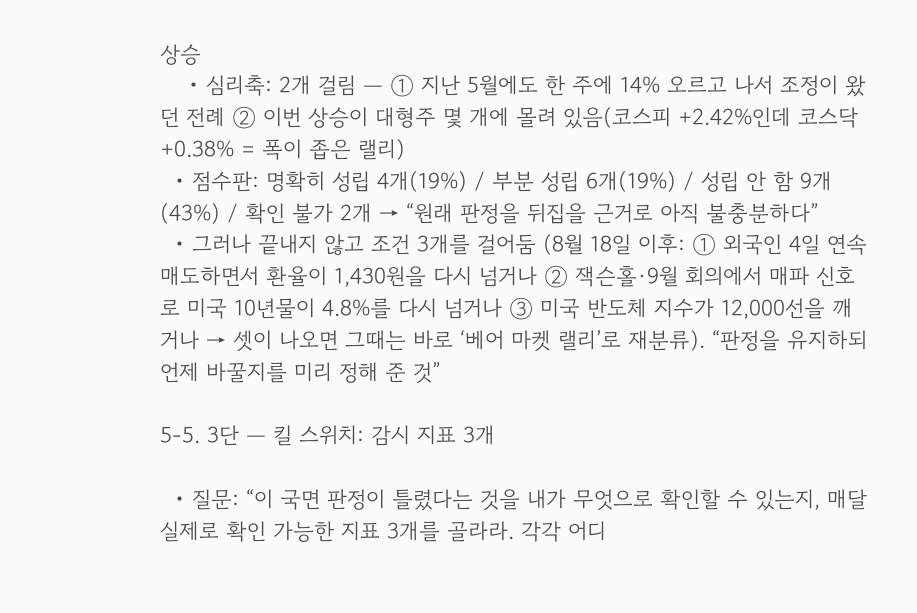상승
    • 심리축: 2개 걸림 — ① 지난 5월에도 한 주에 14% 오르고 나서 조정이 왔던 전례 ② 이번 상승이 대형주 몇 개에 몰려 있음(코스피 +2.42%인데 코스닥 +0.38% = 폭이 좁은 랠리)
  • 점수판: 명확히 성립 4개(19%) / 부분 성립 6개(19%) / 성립 안 함 9개(43%) / 확인 불가 2개 → “원래 판정을 뒤집을 근거로 아직 불충분하다”
  • 그러나 끝내지 않고 조건 3개를 걸어둠 (8월 18일 이후: ① 외국인 4일 연속 매도하면서 환율이 1,430원을 다시 넘거나 ② 잭슨홀·9월 회의에서 매파 신호로 미국 10년물이 4.8%를 다시 넘거나 ③ 미국 반도체 지수가 12,000선을 깨거나 → 셋이 나오면 그때는 바로 ‘베어 마켓 랠리’로 재분류). “판정을 유지하되 언제 바꿀지를 미리 정해 준 것”

5-5. 3단 — 킬 스위치: 감시 지표 3개

  • 질문: “이 국면 판정이 틀렸다는 것을 내가 무엇으로 확인할 수 있는지, 매달 실제로 확인 가능한 지표 3개를 골라라. 각각 어디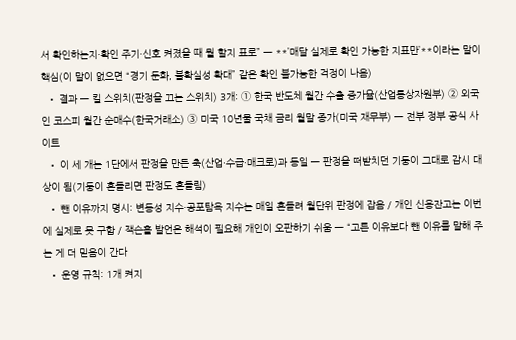서 확인하는지·확인 주기·신호 켜졌을 때 뭘 할지 표로” — **’매달 실제로 확인 가능한 지표만’**이라는 말이 핵심(이 말이 없으면 “경기 둔화, 불확실성 확대” 같은 확인 불가능한 걱정이 나옴)
  • 결과 — 킬 스위치(판정을 끄는 스위치) 3개: ① 한국 반도체 월간 수출 증가율(산업통상자원부) ② 외국인 코스피 월간 순매수(한국거래소) ③ 미국 10년물 국채 금리 월말 종가(미국 재무부) — 전부 정부 공식 사이트
  • 이 세 개는 1단에서 판정을 만든 축(산업·수급·매크로)과 동일 — 판정을 떠받치던 기둥이 그대로 감시 대상이 됨(기둥이 흔들리면 판정도 흔들림)
  • 뺀 이유까지 명시: 변동성 지수·공포탐욕 지수는 매일 흔들려 월단위 판정에 잡음 / 개인 신용잔고는 이번에 실제로 못 구함 / 잭슨홀 발언은 해석이 필요해 개인이 오판하기 쉬움 — “고른 이유보다 뺀 이유를 말해 주는 게 더 믿음이 간다
  • 운영 규칙: 1개 켜지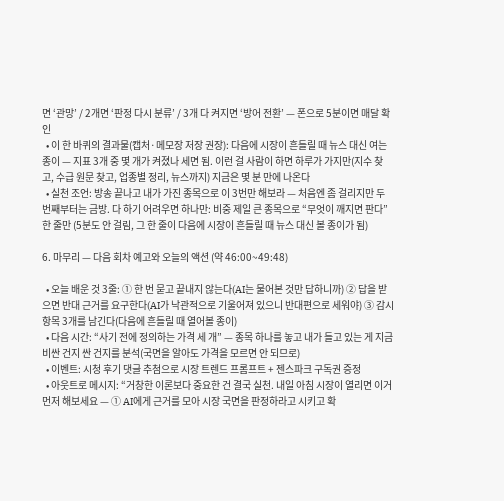면 ‘관망’ / 2개면 ‘판정 다시 분류’ / 3개 다 켜지면 ‘방어 전환’ — 폰으로 5분이면 매달 확인
  • 이 한 바퀴의 결과물(캡처·메모장 저장 권장): 다음에 시장이 흔들릴 때 뉴스 대신 여는 종이 — 지표 3개 중 몇 개가 켜졌나 세면 됨. 이런 걸 사람이 하면 하루가 가지만(지수 찾고, 수급 원문 찾고, 업종별 정리, 뉴스까지) 지금은 몇 분 만에 나온다
  • 실천 조언: 방송 끝나고 내가 가진 종목으로 이 3번만 해보라 — 처음엔 좀 걸리지만 두 번째부터는 금방. 다 하기 어려우면 하나만: 비중 제일 큰 종목으로 “무엇이 깨지면 판다” 한 줄만 (5분도 안 걸림, 그 한 줄이 다음에 시장이 흔들릴 때 뉴스 대신 볼 종이가 됨)

6. 마무리 — 다음 회차 예고와 오늘의 액션 (약 46:00~49:48)

  • 오늘 배운 것 3줄: ① 한 번 묻고 끝내지 않는다(AI는 물어본 것만 답하니까) ② 답을 받으면 반대 근거를 요구한다(AI가 낙관적으로 기울어져 있으니 반대편으로 세워야) ③ 감시 항목 3개를 남긴다(다음에 흔들릴 때 열어볼 종이)
  • 다음 시간: “사기 전에 정의하는 가격 세 개” — 종목 하나를 놓고 내가 들고 있는 게 지금 비싼 건지 싼 건지를 분석(국면을 알아도 가격을 모르면 안 되므로)
  • 이벤트: 시청 후기 댓글 추첨으로 시장 트렌드 프롬프트 + 젠스파크 구독권 증정
  • 아웃트로 메시지: “거창한 이론보다 중요한 건 결국 실천. 내일 아침 시장이 열리면 이거 먼저 해보세요 — ① AI에게 근거를 모아 시장 국면을 판정하라고 시키고 확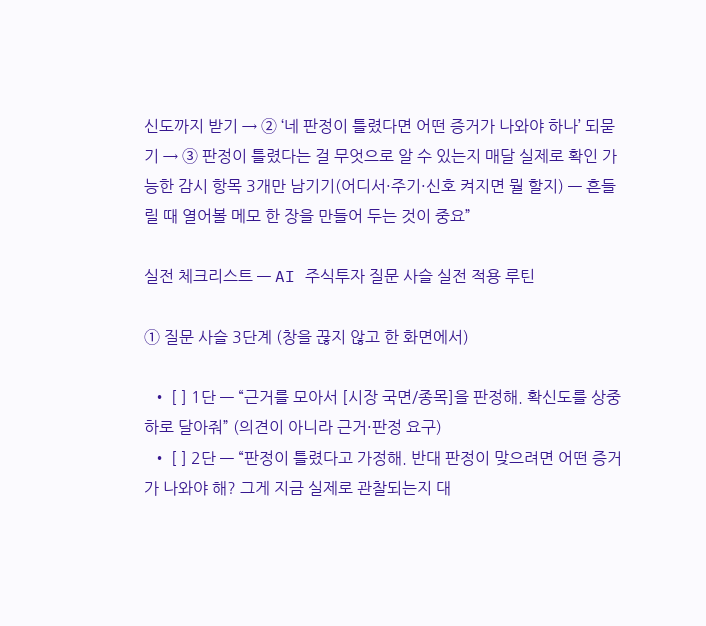신도까지 받기 → ② ‘네 판정이 틀렸다면 어떤 증거가 나와야 하나’ 되묻기 → ③ 판정이 틀렸다는 걸 무엇으로 알 수 있는지 매달 실제로 확인 가능한 감시 항목 3개만 남기기(어디서·주기·신호 켜지면 뭘 할지) — 흔들릴 때 열어볼 메모 한 장을 만들어 두는 것이 중요”

실전 체크리스트 — AI 주식투자 질문 사슬 실전 적용 루틴

① 질문 사슬 3단계 (창을 끊지 않고 한 화면에서)

  • [ ] 1단 — “근거를 모아서 [시장 국면/종목]을 판정해. 확신도를 상중하로 달아줘” (의견이 아니라 근거·판정 요구)
  • [ ] 2단 — “판정이 틀렸다고 가정해. 반대 판정이 맞으려면 어떤 증거가 나와야 해? 그게 지금 실제로 관찰되는지 대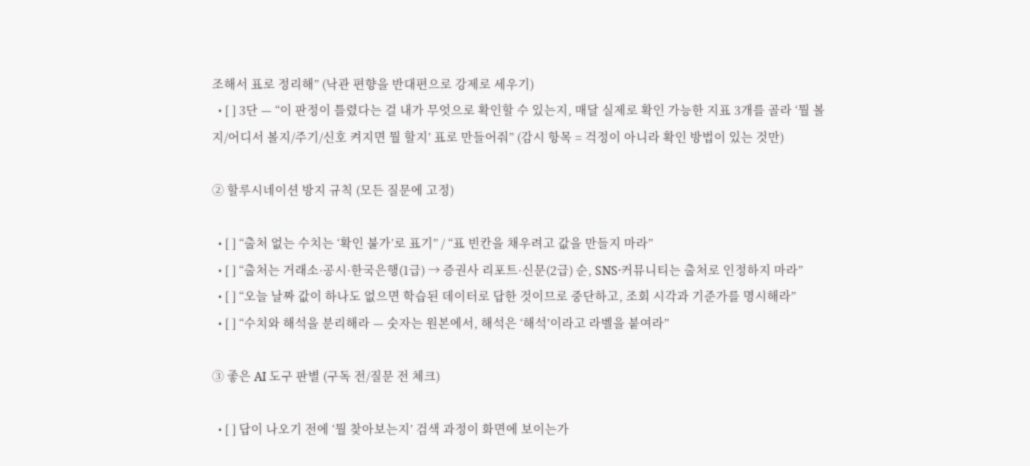조해서 표로 정리해” (낙관 편향을 반대편으로 강제로 세우기)
  • [ ] 3단 — “이 판정이 틀렸다는 걸 내가 무엇으로 확인할 수 있는지, 매달 실제로 확인 가능한 지표 3개를 골라 ‘뭘 볼지/어디서 볼지/주기/신호 켜지면 뭘 할지’ 표로 만들어줘” (감시 항목 = 걱정이 아니라 확인 방법이 있는 것만)

② 할루시네이션 방지 규칙 (모든 질문에 고정)

  • [ ] “출처 없는 수치는 ‘확인 불가’로 표기” / “표 빈칸을 채우려고 값을 만들지 마라”
  • [ ] “출처는 거래소·공시·한국은행(1급) → 증권사 리포트·신문(2급) 순, SNS·커뮤니티는 출처로 인정하지 마라”
  • [ ] “오늘 날짜 값이 하나도 없으면 학습된 데이터로 답한 것이므로 중단하고, 조회 시각과 기준가를 명시해라”
  • [ ] “수치와 해석을 분리해라 — 숫자는 원본에서, 해석은 ‘해석’이라고 라벨을 붙여라”

③ 좋은 AI 도구 판별 (구독 전/질문 전 체크)

  • [ ] 답이 나오기 전에 ‘뭘 찾아보는지’ 검색 과정이 화면에 보이는가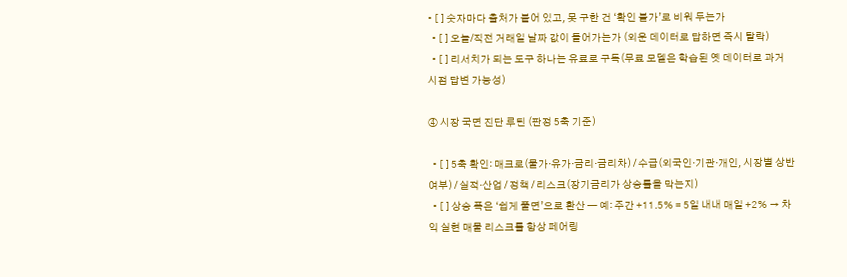• [ ] 숫자마다 출처가 붙어 있고, 못 구한 건 ‘확인 불가’로 비워 두는가
  • [ ] 오늘/직전 거래일 날짜 값이 들어가는가 (외운 데이터로 답하면 즉시 탈락)
  • [ ] 리서치가 되는 도구 하나는 유료로 구독(무료 모델은 학습된 옛 데이터로 과거 시점 답변 가능성)

④ 시장 국면 진단 루틴 (판정 5축 기준)

  • [ ] 5축 확인: 매크로(물가·유가·금리·금리차) / 수급(외국인·기관·개인, 시장별 상반 여부) / 실적·산업 / 정책 / 리스크(장기금리가 상승률을 막는지)
  • [ ] 상승 폭은 ‘쉽게 풀면’으로 환산 — 예: 주간 +11.5% = 5일 내내 매일 +2% → 차익 실현 매물 리스크를 항상 페어링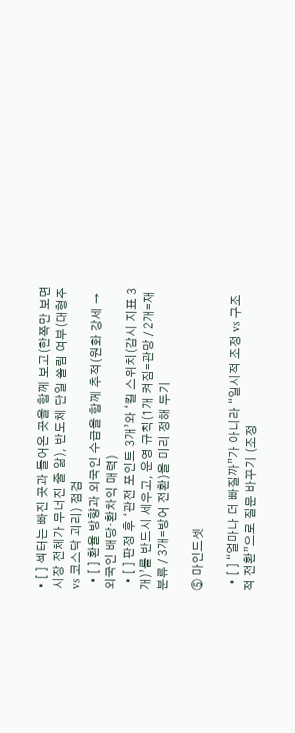• [ ] 섹터는 빠진 곳과 들어온 곳을 함께 보고(한쪽만 보면 시장 전체가 무너진 줄 앎), 반도체 단일 쏠림 여부(대형주 vs 코스닥 괴리) 점검
  • [ ] 환율 방향과 외국인 수급을 함께 추적(원화 강세 → 외국인 배당·환차익 매력)
  • [ ] 판정 후 ‘관전 포인트 3개’와 ‘킬 스위치(감시 지표 3개)’를 반드시 세우고, 운영 규칙(1개 켜짐=관망 / 2개=재분류 / 3개=방어 전환)을 미리 정해 두기

⑤ 마인드셋

  • [ ] “얼마나 더 빠질까”가 아니라 “일시적 조정 vs 구조적 전환”으로 질문 바꾸기 (조정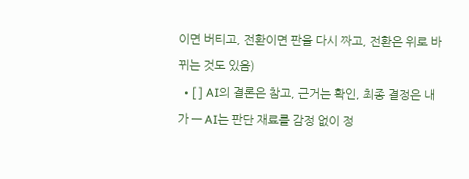이면 버티고, 전환이면 판을 다시 짜고, 전환은 위로 바뀌는 것도 있음)
  • [ ] AI의 결론은 참고, 근거는 확인, 최종 결정은 내가 — AI는 판단 재료를 감정 없이 정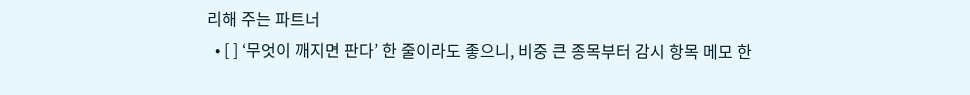리해 주는 파트너
  • [ ] ‘무엇이 깨지면 판다’ 한 줄이라도 좋으니, 비중 큰 종목부터 감시 항목 메모 한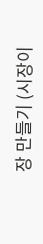장 만들기 (시장이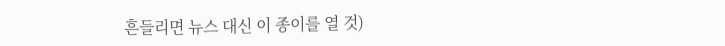흔들리면 뉴스 대신 이 종이를 열 것)